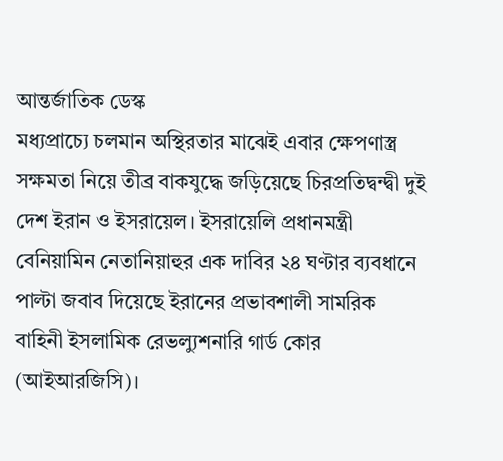আন্তর্জাতিক ডেস্ক
মধ্যপ্রাচ্যে চলমান অস্থিরতার মাঝেই এবার ক্ষেপণাস্ত্র সক্ষমতা নিয়ে তীব্র বাকযুদ্ধে জড়িয়েছে চিরপ্রতিদ্বন্দ্বী দুই দেশ ইরান ও ইসরায়েল। ইসরায়েলি প্রধানমন্ত্রী বেনিয়ামিন নেতানিয়াহুর এক দাবির ২৪ ঘণ্টার ব্যবধানে পাল্টা জবাব দিয়েছে ইরানের প্রভাবশালী সামরিক বাহিনী ইসলামিক রেভল্যুশনারি গার্ড কোর (আইআরজিসি)।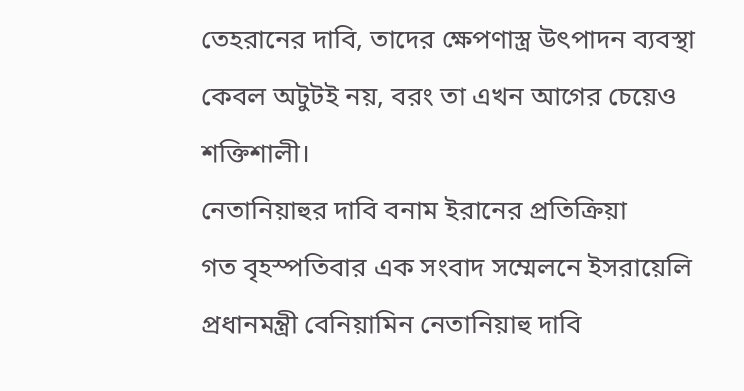তেহরানের দাবি, তাদের ক্ষেপণাস্ত্র উৎপাদন ব্যবস্থা কেবল অটুটই নয়, বরং তা এখন আগের চেয়েও শক্তিশালী।
নেতানিয়াহুর দাবি বনাম ইরানের প্রতিক্রিয়া
গত বৃহস্পতিবার এক সংবাদ সম্মেলনে ইসরায়েলি প্রধানমন্ত্রী বেনিয়ামিন নেতানিয়াহু দাবি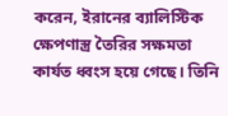করেন, ইরানের ব্যালিস্টিক ক্ষেপণাস্ত্র তৈরির সক্ষমতা কার্যত ধ্বংস হয়ে গেছে। তিনি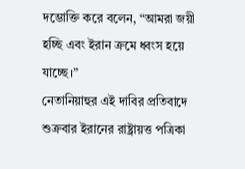দম্ভোক্তি করে বলেন, “আমরা জয়ী হচ্ছি এবং ইরান ক্রমে ধ্বংস হয়ে যাচ্ছে।”
নেতানিয়াহুর এই দাবির প্রতিবাদে শুক্রবার ইরানের রাষ্ট্রায়ত্ত পত্রিকা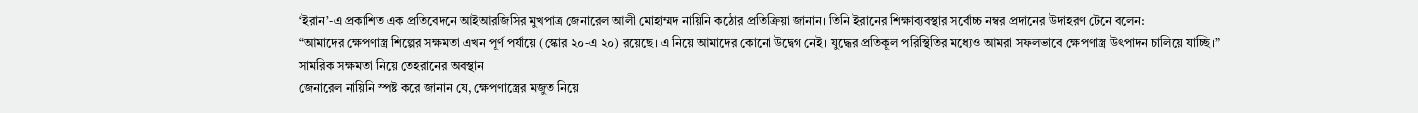‘ইরান’-এ প্রকাশিত এক প্রতিবেদনে আইআরজিসির মুখপাত্র জেনারেল আলী মোহাম্মদ নায়িনি কঠোর প্রতিক্রিয়া জানান। তিনি ইরানের শিক্ষাব্যবস্থার সর্বোচ্চ নম্বর প্রদানের উদাহরণ টেনে বলেন:
“আমাদের ক্ষেপণাস্ত্র শিল্পের সক্ষমতা এখন পূর্ণ পর্যায়ে (স্কোর ২০-এ ২০) রয়েছে। এ নিয়ে আমাদের কোনো উদ্বেগ নেই। যুদ্ধের প্রতিকূল পরিস্থিতির মধ্যেও আমরা সফলভাবে ক্ষেপণাস্ত্র উৎপাদন চালিয়ে যাচ্ছি।”
সামরিক সক্ষমতা নিয়ে তেহরানের অবস্থান
জেনারেল নায়িনি স্পষ্ট করে জানান যে, ক্ষেপণাস্ত্রের মজুত নিয়ে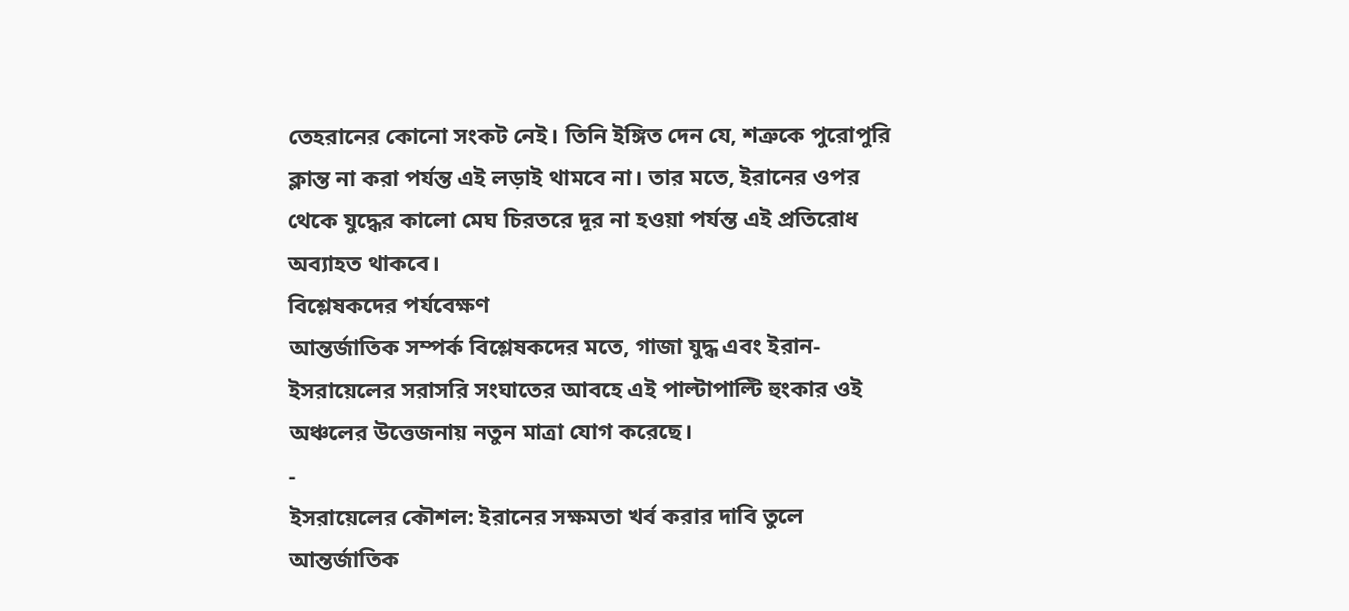তেহরানের কোনো সংকট নেই। তিনি ইঙ্গিত দেন যে, শত্রুকে পুরোপুরি ক্লান্ত না করা পর্যন্ত এই লড়াই থামবে না। তার মতে, ইরানের ওপর থেকে যুদ্ধের কালো মেঘ চিরতরে দূর না হওয়া পর্যন্ত এই প্রতিরোধ অব্যাহত থাকবে।
বিশ্লেষকদের পর্যবেক্ষণ
আন্তর্জাতিক সম্পর্ক বিশ্লেষকদের মতে, গাজা যুদ্ধ এবং ইরান-ইসরায়েলের সরাসরি সংঘাতের আবহে এই পাল্টাপাল্টি হুংকার ওই অঞ্চলের উত্তেজনায় নতুন মাত্রা যোগ করেছে।
-
ইসরায়েলের কৌশল: ইরানের সক্ষমতা খর্ব করার দাবি তুলে আন্তর্জাতিক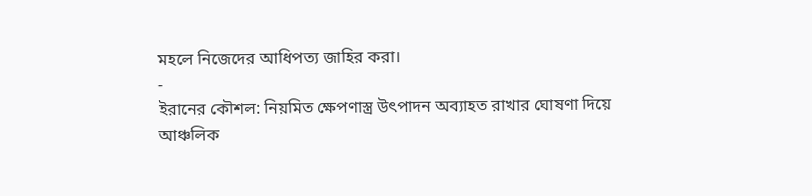মহলে নিজেদের আধিপত্য জাহির করা।
-
ইরানের কৌশল: নিয়মিত ক্ষেপণাস্ত্র উৎপাদন অব্যাহত রাখার ঘোষণা দিয়ে আঞ্চলিক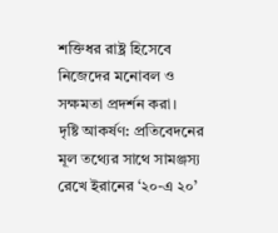শক্তিধর রাষ্ট্র হিসেবে নিজেদের মনোবল ও সক্ষমতা প্রদর্শন করা।
দৃষ্টি আকর্ষণ: প্রতিবেদনের মূল তথ্যের সাথে সামঞ্জস্য রেখে ইরানের ‘২০-এ ২০’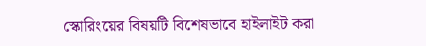স্কোরিংয়ের বিষয়টি বিশেষভাবে হাইলাইট করা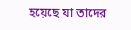হয়েছে যা তাদের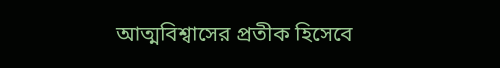আত্মবিশ্বাসের প্রতীক হিসেবে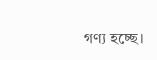গণ্য হচ্ছে।